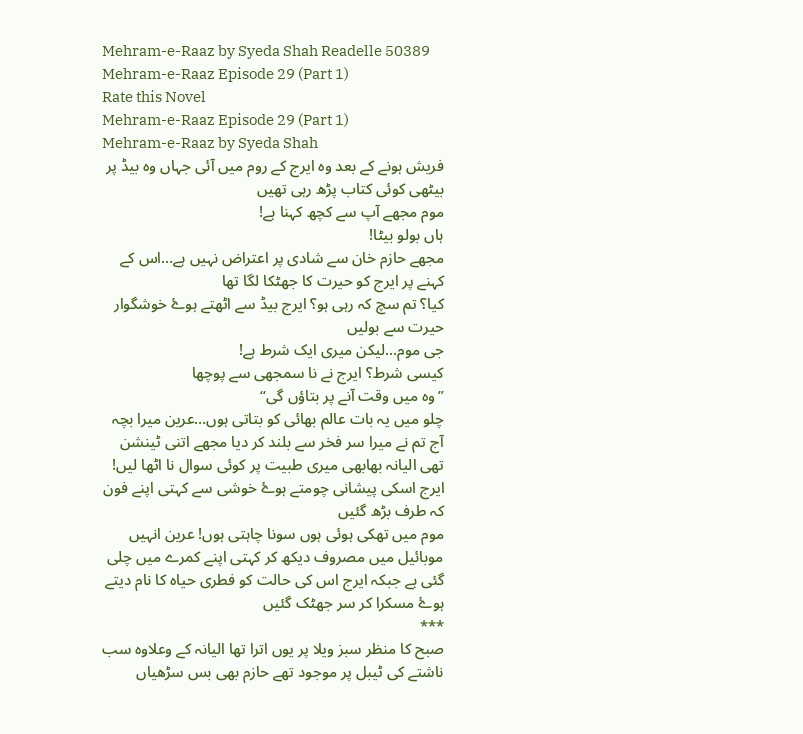Mehram-e-Raaz by Syeda Shah Readelle 50389 Mehram-e-Raaz Episode 29 (Part 1)
Rate this Novel
Mehram-e-Raaz Episode 29 (Part 1)
Mehram-e-Raaz by Syeda Shah
فریش ہونے کے بعد وہ ایرج کے روم میں آئی جہاں وہ بیڈ پر بیٹھی کوئی کتاب پڑھ رہی تھیں
موم مجھے آپ سے کچھ کہنا ہے!
ہاں بولو بیٹا!
مجھے حازم خان سے شادی پر اعتراض نہیں ہے…اس کے کہنے پر ایرج کو حیرت کا جھٹکا لگا تھا
کیا؟ تم سچ کہ رہی ہو؟ ایرج بیڈ سے اٹھتے ہوۓ خوشگوار حیرت سے بولیں
جی موم…لیکن میری ایک شرط ہے!
کیسی شرط؟ ایرج نے نا سمجھی سے پوچھا
”وہ میں وقت آنے پر بتاؤں گی“
چلو میں یہ بات عالم بھائی کو بتاتی ہوں…عرین میرا بچہ آج تم نے میرا سر فخر سے بلند کر دیا مجھے اتنی ٹینشن تھی الیانہ بھابھی میری طبیت پر کوئی سوال نا اٹھا لیں! ایرج اسکی پیشانی چومتے ہوۓ خوشی سے کہتی اپنے فون کہ طرف بڑھ گئیں
موم میں تھکی ہوئی ہوں سونا چاہتی ہوں! عرین انہیں موبائیل میں مصروف دیکھ کر کہتی اپنے کمرے میں چلی گئی ہے جبکہ ایرج اس کی حالت کو فطری حیاہ کا نام دیتے ہوۓ مسکرا کر سر جھٹک گئیں
***
صبح کا منظر سبز ویلا پر یوں اترا تھا الیانہ کے وعلاوہ سب ناشتے کی ٹیبل پر موجود تھے حازم بھی بس سڑھیاں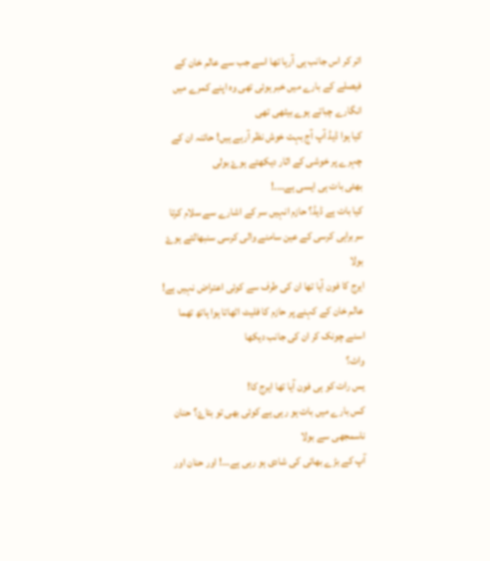اتر کر اس جانب ہی آرہا تھا اسے جب سے عالم خان کے فیصلے کے بارے میں خبر ہوئی تھی وہ اپنے کمرے میں انگارے چباتے ہوے بیٹھی تھی
کیا ہوا ڈیڈ آپ آج بہت خوش نظر آرہے ہیں! حائنہ ان کے چہرے پر خوشی کے اثار دیکھتے ہوۓ بولی
بھئی بات ہی ایسی ہے….!
کیا بات ہے ڈیڈ؟ حازم انہیں سر کے اشارے سے سلام کرتا سربراہی کرسی کے عین سامنے والی کرسی سنبھالتے ہوۓ بولا
ایرج کا فون آیا تھا ان کی طرف سے کوئی اعتراض نہیں ہے! عالم خان کے کہنے پر حازم کا فلیٹ اٹھاتا ہوا ہاتھ تھما اسنے چونک کر ان کی جانب دیکھا
واٹ؟
یس رات کو ہی فون آیا تھا ایرج کا!
کس بارے میں بات ہو رہی ہے کوئی بھی تو بتاۓ؟ حنان ناسمجھی سے بولا
آپ کے بڑے بھائی کی شادی ہو رہی ہے…! اور حنان اور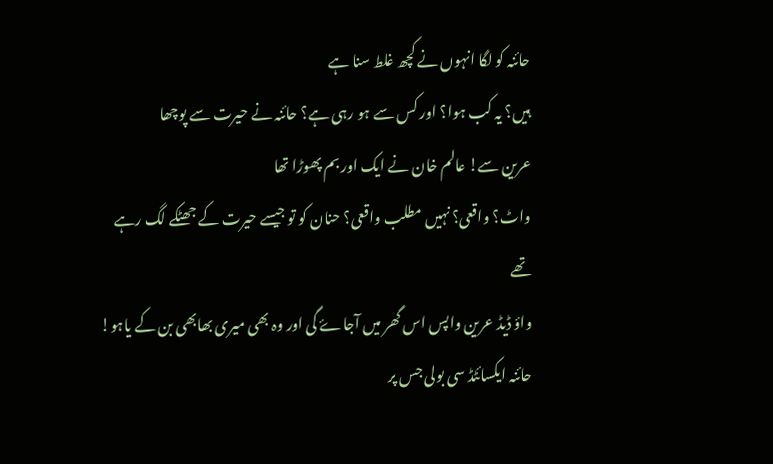حائنہ کو لگا انہوں نے کچھ غلط سنا ہے
ہیں؟ یہ کب ہوا؟ اور کس سے ہو رہی ہے؟ حائنہ نے حیرت سے پوچھا
عرین سے! عالم خان نے ایک اور بم پھوڑا تھا
واٹ؟ واقعی؟ نہیں مطلب واقعی؟ حنان کو تو جیسے حیرت کے جھٹکے لگ رہے تھے
واؤ ڈیڈ عرین واپس اس گھر میں آجاۓ گی اور وہ بھی میری بھابھی بن کے یاہو! حائنہ ایکسائٹڈ سی بولی جس پر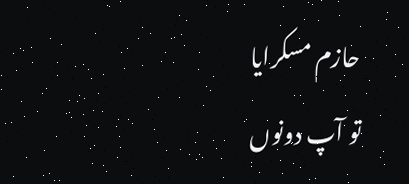حازم مسکرایا
تو آپ دونوں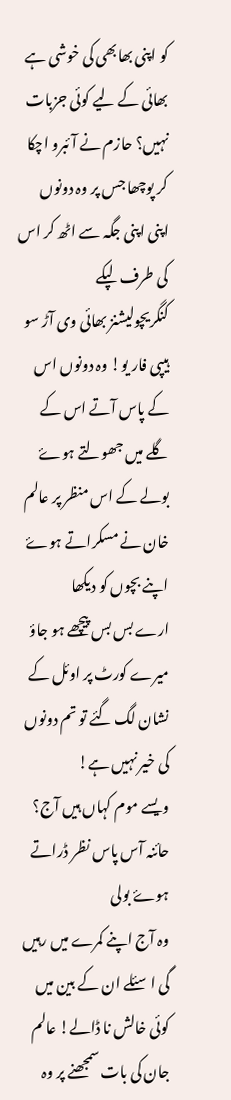کو اپنی بھابھی کی خوشی ہے بھائی کے لیے کوئی جزبات نہیں؟ حازم نے آئبرو اچکا کر پوچھا جس پر وہ دونوں اپنی اپنی جگہ سے اٹھ کر اس کی طرف لپکے
کنگریچولیشنز بھائی وی آڑ سو ہیپی فار یو! وہ دونوں اس کے پاس آتے اس کے گلے میں جھولتے ہوۓ بولے کے اس منظر پر عالم خان نے مسکراتے ہوۓ اپنے بچوں کو دیکھا
ارے بس بس پیچھے ہو جاؤ میرے کورٹ پر اوئل کے نشان لگ گئے تو تم دونوں کی خیر نہیں ہے!
ویسے موم کہاں ہیں آج؟ حائنہ آس پاس نظر ڈراتے ہوۓ بولی
وہ آج اپنے کمرے میں رہیں گی اسئلے ان کے بین میں کوئی خالش نا ڈالے! عالم جان کی بات سمجھنے پر وہ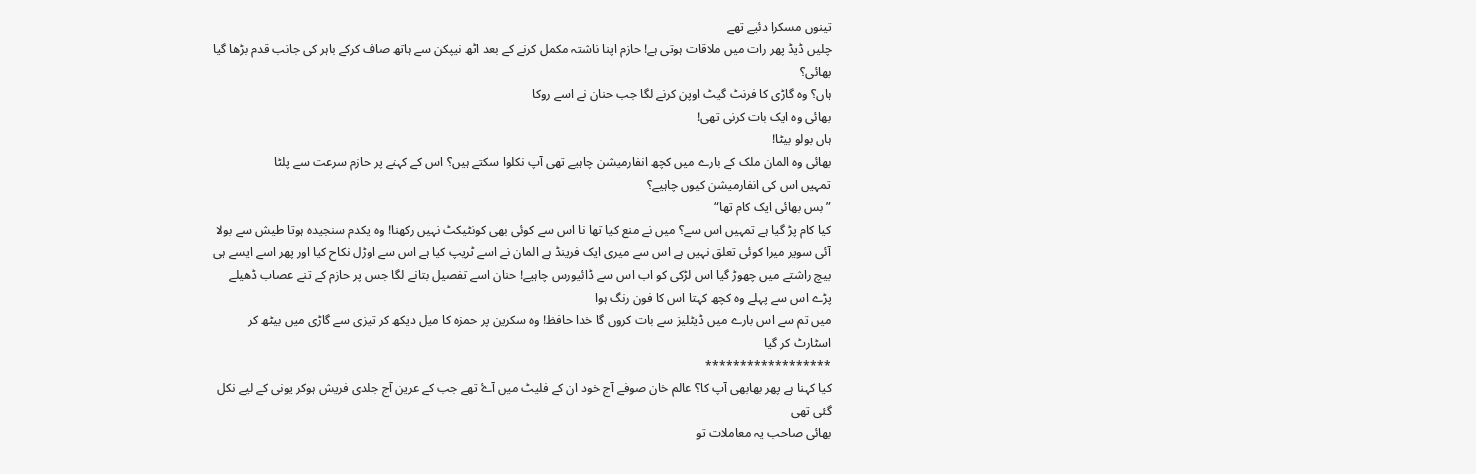تینوں مسکرا دئیے تھے
چلیں ڈیڈ پھر رات میں ملاقات ہوتی ہے! حازم اپنا ناشتہ مکمل کرنے کے بعد اٹھ نیپکن سے ہاتھ صاف کرکے باہر کی جانب قدم بڑھا گیا
بھائی؟
ہاں؟ وہ گاڑی کا فرنٹ گیٹ اوپن کرنے لگا جب حنان نے اسے روکا
بھائی وہ ایک بات کرنی تھی!
ہاں بولو بیٹا!
بھائی وہ المان ملک کے بارے میں کچھ انفارمیشن چاہیے تھی آپ نکلوا سکتے ہیں؟ اس کے کہنے پر حازم سرعت سے پلٹا
تمہیں اس کی انفارمیشن کیوں چاہیے؟
” بس بھائی ایک کام تھا“
کیا کام پڑ گیا ہے تمہیں اس سے؟ میں نے منع کیا تھا نا اس سے کوئی بھی کونٹیکٹ نہیں رکھنا! وہ یکدم سنجیدہ ہوتا طیش سے بولا
آئی سویر میرا کوئی تعلق نہیں ہے اس سے میری ایک فرینڈ ہے المان نے اسے ٹریپ کیا ہے اس سے اوڑل نکاح کیا اور پھر اسے ایسے ہی بیچ راشتے میں چھوڑ گیا اس لڑکی کو اب اس سے ڈائیورس چاہیے! حنان اسے تفصیل بتانے لگا جس پر حازم کے تنے عصاب ڈھیلے پڑے اس سے پہلے وہ کچھ کہتا اس کا فون رنگ ہوا
میں تم سے اس بارے میں ڈیٹلیز سے بات کروں گا خدا حافظ! وہ سکرین پر حمزہ کا میل دیکھ کر تیزی سے گاڑی میں بیٹھ کر اسٹارٹ کر گیا
******************
کیا کہنا ہے پھر بھابھی آپ کا؟ عالم خان صوفے آج خود ان کے فلیٹ میں آۓ تھے جب کے عرین آج جلدی فریش ہوکر یونی کے لیے نکل گئی تھی
بھائی صاحب یہ معاملات تو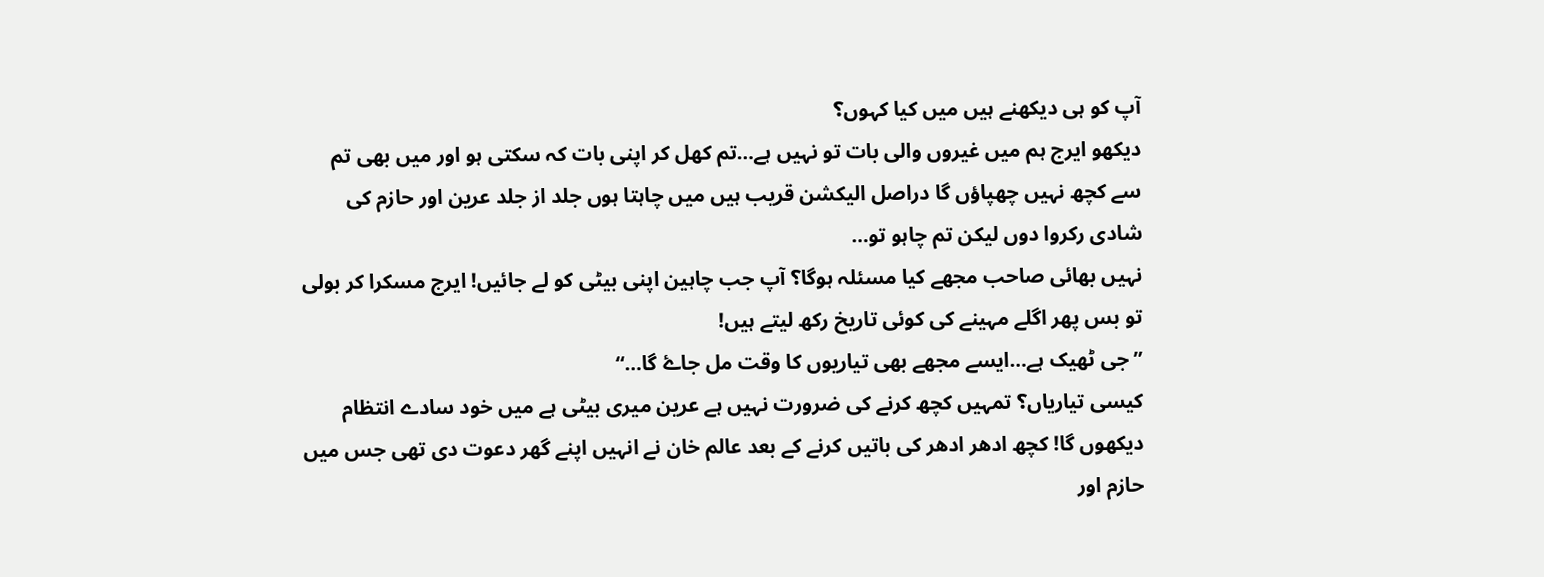آپ کو ہی دیکھنے ہیں میں کیا کہوں؟
دیکھو ایرج ہم میں غیروں والی بات تو نہیں ہے…تم کھل کر اپنی بات کہ سکتی ہو اور میں بھی تم سے کچھ نہیں چھپاؤں گا دراصل الیکشن قریب ہیں میں چاہتا ہوں جلد از جلد عرین اور حازم کی شادی رکروا دوں لیکن تم چاہو تو…
نہیں بھائی صاحب مجھے کیا مسئلہ ہوگا؟ آپ جب چاہین اپنی بیٹی کو لے جائیں! ایرج مسکرا کر بولی
تو بس پھر اگلے مہینے کی کوئی تاریخ رکھ لیتے ہیں!
”جی ٹھیک ہے…ایسے مجھے بھی تیاریوں کا وقت مل جاۓ گا…“
کیسی تیاریاں؟ تمہیں کچھ کرنے کی ضرورت نہیں ہے عرین میری بیٹی ہے میں خود سادے انتظام دیکھوں گا! کچھ ادھر ادھر کی باتیں کرنے کے بعد عالم خان نے انہیں اپنے گھر دعوت دی تھی جس میں حازم اور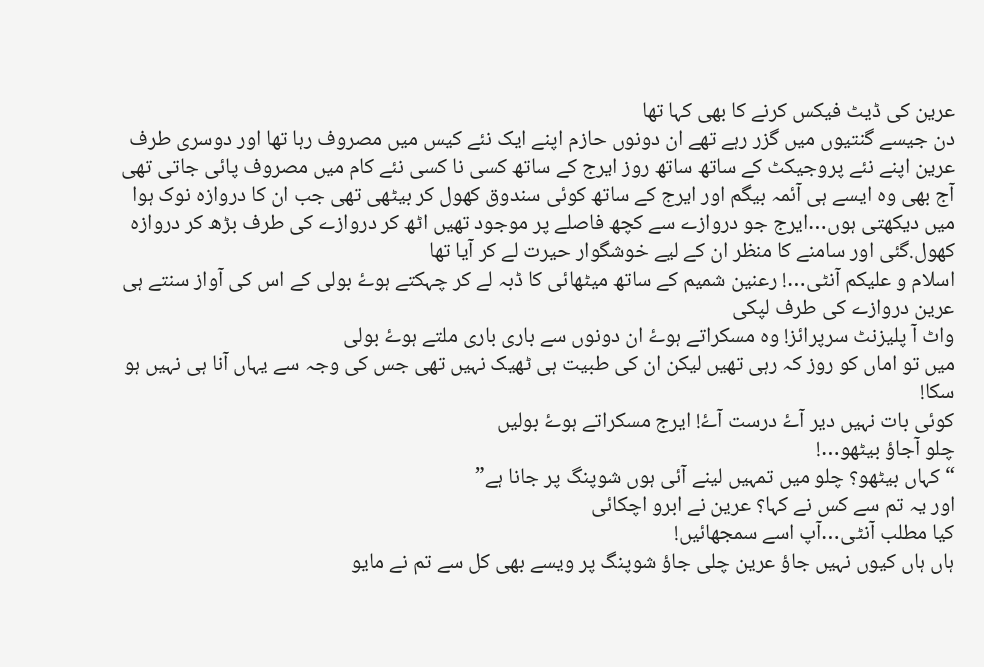عرین کی ڈیٹ فیکس کرنے کا بھی کہا تھا
دن جیسے گنتیوں میں گزر رہے تھے ان دونوں حازم اپنے ایک نئے کیس میں مصروف رہا تھا اور دوسری طرف عرین اپنے نئے پروجیکٹ کے ساتھ ساتھ روز ایرج کے ساتھ کسی نا کسی نئے کام میں مصروف پائی جاتی تھی
آج بھی وہ ایسے ہی آئمہ بیگم اور ایرج کے ساتھ کوئی سندوق کھول کر بیٹھی تھی جب ان کا دروازہ نوک ہوا
میں دیکھتی ہوں…ایرج جو دروازے سے کچھ فاصلے پر موجود تھیں اٹھ کر دروازے کی طرف بڑھ کر دروازہ کھول.گئی اور سامنے کا منظر ان کے لیے خوشگوار حیرت لے کر آیا تھا
اسلام و علیکم آنٹی…! رعنین شمیم کے ساتھ میٹھائی کا ڈبہ لے کر چہکتے ہوۓ بولی کے اس کی آواز سنتے ہی عرین دروازے کی طرف لپکی
واٹ آ پلیزنٹ سرپرائز! وہ مسکراتے ہوۓ ان دونوں سے باری باری ملتے ہوۓ بولی
میں تو اماں کو روز کہ رہی تھیں لیکن ان کی طبیت ہی ٹھیک نہیں تھی جس کی وجہ سے یہاں آنا ہی نہیں ہو سکا!
کوئی بات نہیں دیر آۓ درست آۓ! ایرج مسکراتے ہوۓ بولیں
چلو آجاؤ بیٹھو…!
“کہاں بیٹھو؟ چلو میں تمہیں لینے آئی ہوں شوپنگ پر جانا ہے”
اور یہ تم سے کس نے کہا؟ عرین نے ابرو اچکائی
کیا مطلب آنٹی…آپ اسے سمجھائیں!
ہاں ہاں کیوں نہیں جاؤ عرین چلی جاؤ شوپنگ پر ویسے بھی کل سے تم نے مایو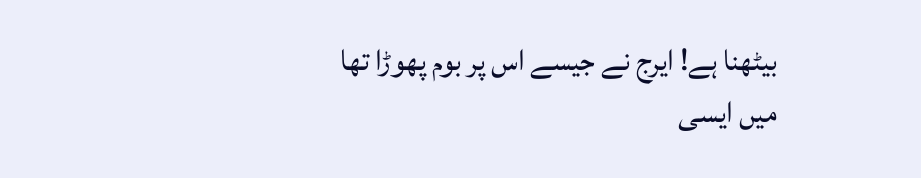بیٹھنا ہے! ایرج نے جیسے اس پر بوم پھوڑا تھا
میں ایسی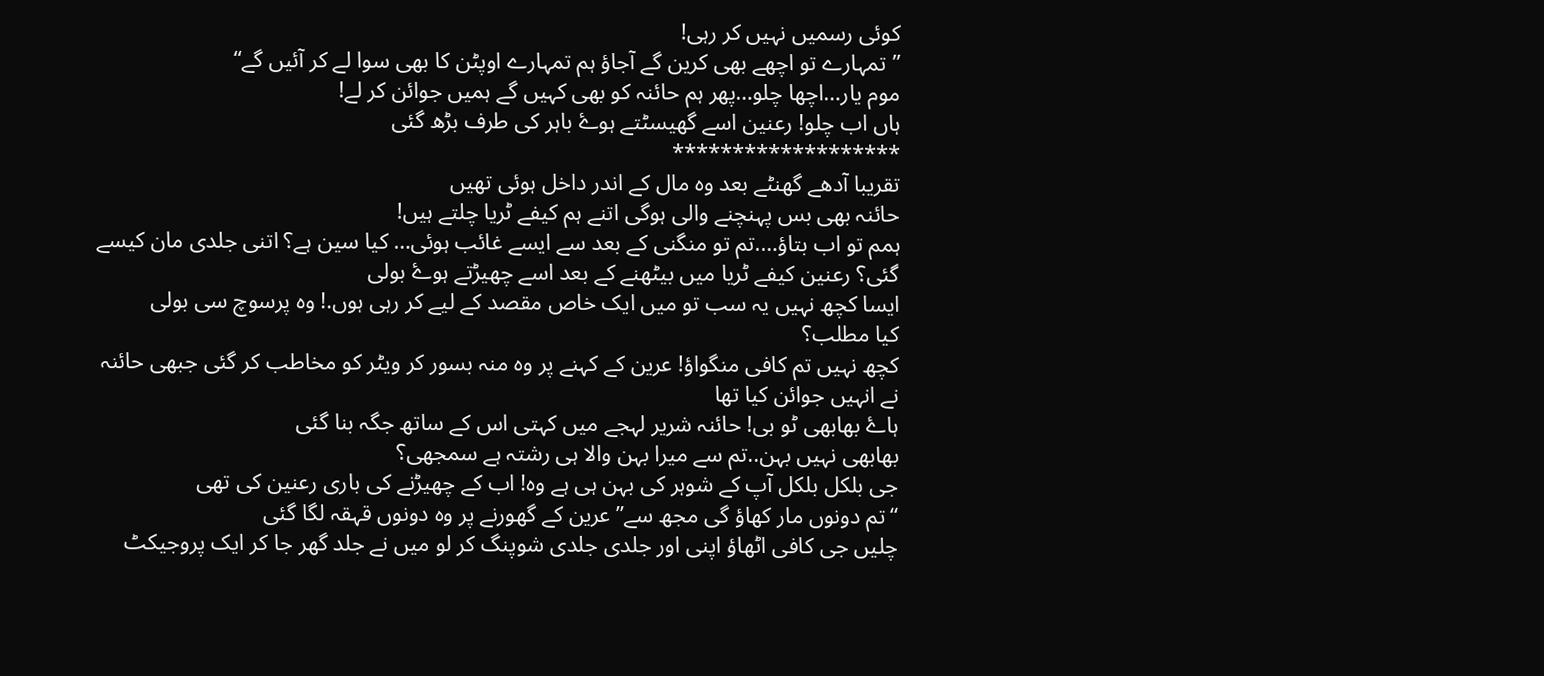کوئی رسمیں نہیں کر رہی!
”تمہارے تو اچھے بھی کرین گے آجاؤ ہم تمہارے اوپٹن کا بھی سوا لے کر آئیں گے“
موم یار…اچھا چلو…پھر ہم حائنہ کو بھی کہیں گے ہمیں جوائن کر لے!
ہاں اب چلو! رعنین اسے گھیسٹتے ہوۓ باہر کی طرف بڑھ گئی
*******************
تقریبا آدھے گھنٹے بعد وہ مال کے اندر داخل ہوئی تھیں
حائنہ بھی بس پہنچنے والی ہوگی اتنے ہم کیفے ٹریا چلتے ہیں!
ہمم تو اب بتاؤ….تم تو منگنی کے بعد سے ایسے غائب ہوئی… کیا سین ہے؟ اتنی جلدی مان کیسے گئی؟ رعنین کیفے ٹریا میں بیٹھنے کے بعد اسے چھیڑتے ہوۓ بولی
ایسا کچھ نہیں یہ سب تو میں ایک خاص مقصد کے لیے کر رہی ہوں.! وہ پرسوچ سی بولی
کیا مطلب؟
کچھ نہیں تم کافی منگواؤ! عرین کے کہنے پر وہ منہ بسور کر ویٹر کو مخاطب کر گئی جبھی حائنہ نے انہیں جوائن کیا تھا
ہاۓ بھابھی ٹو بی! حائنہ شریر لہجے میں کہتی اس کے ساتھ جگہ بنا گئی
بھابھی نہیں بہن..تم سے میرا بہن والا ہی رشتہ ہے سمجھی؟
جی بلکل بلکل آپ کے شوہر کی بہن ہی ہے وہ! اب کے چھیڑنے کی باری رعنین کی تھی
“تم دونوں مار کھاؤ گی مجھ سے” عرین کے گھورنے پر وہ دونوں قہقہ لگا گئی
چلیں جی کافی اٹھاؤ اپنی اور جلدی جلدی شوپنگ کر لو میں نے جلد گھر جا کر ایک پروجیکٹ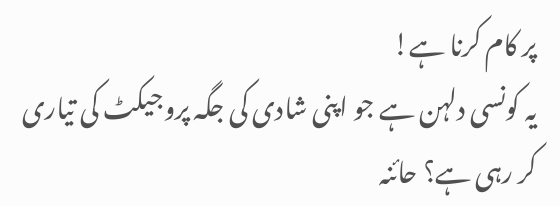پر کام کرنا ہے!
یہ کونسی دلہن ہے جو اپنی شادی کی جگہ پروجیکٹ کی تیاری کر رہی ہے؟ حائنہ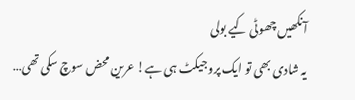آنکھیں چھوٹی کیے بولی
یہ شادی بھی تو ایک پروجیکٹ ہی ہے! عرین محض سوچ سکی تھی…